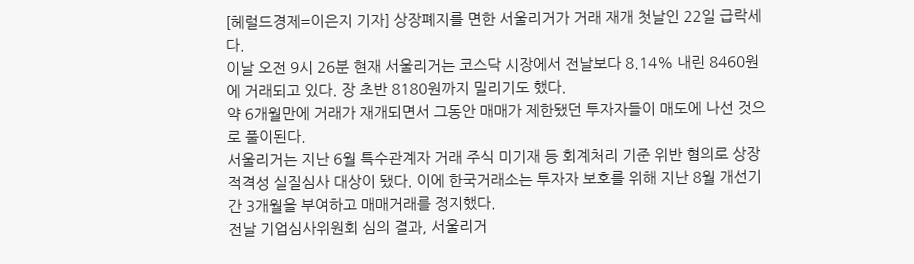[헤럴드경제=이은지 기자] 상장폐지를 면한 서울리거가 거래 재개 첫날인 22일 급락세다.
이날 오전 9시 26분 현재 서울리거는 코스닥 시장에서 전날보다 8.14% 내린 8460원에 거래되고 있다. 장 초반 8180원까지 밀리기도 했다.
약 6개월만에 거래가 재개되면서 그동안 매매가 제한됐던 투자자들이 매도에 나선 것으로 풀이된다.
서울리거는 지난 6월 특수관계자 거래 주식 미기재 등 회계처리 기준 위반 혐의로 상장적격성 실질심사 대상이 됐다. 이에 한국거래소는 투자자 보호를 위해 지난 8월 개선기간 3개월을 부여하고 매매거래를 정지했다.
전날 기업심사위원회 심의 결과, 서울리거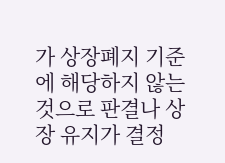가 상장폐지 기준에 해당하지 않는 것으로 판결나 상장 유지가 결정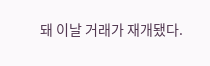돼 이날 거래가 재개됐다.